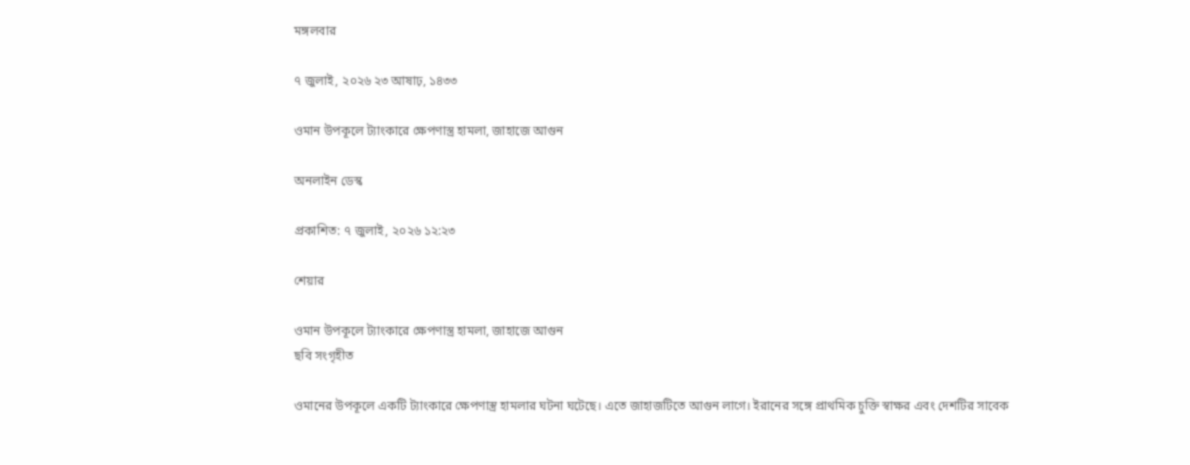মঙ্গলবার

৭ জুলাই, ২০২৬ ২৩ আষাঢ়, ১৪৩৩

ওমান উপকূলে ট্যাংকারে ক্ষেপণাস্ত্র হামলা, জাহাজে আগুন

অনলাইন ডেস্ক

প্রকাশিত: ৭ জুলাই, ২০২৬ ১২:২৩

শেয়ার

ওমান উপকূলে ট্যাংকারে ক্ষেপণাস্ত্র হামলা, জাহাজে আগুন
ছবি সংগৃহীত

ওমানের উপকূলে একটি ট্যাংকারে ক্ষেপণাস্ত্র হামলার ঘটনা ঘটেছে। এতে জাহাজটিতে আগুন লাগে। ইরানের সঙ্গে প্রাথমিক চুক্তি স্বাক্ষর এবং দেশটির সাবেক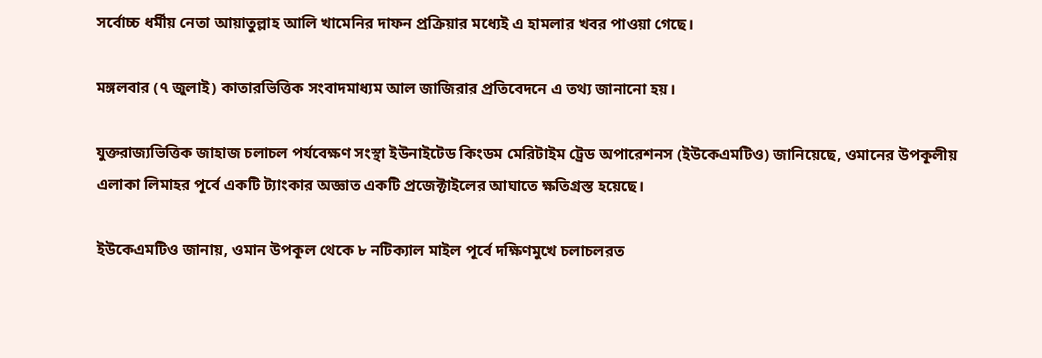সর্বোচ্চ ধর্মীয় নেতা আয়াতুল্লাহ আলি খামেনির দাফন প্রক্রিয়ার মধ্যেই এ হামলার খবর পাওয়া গেছে।

মঙ্গলবার (৭ জুলাই) কাতারভিত্তিক সংবাদমাধ্যম আল জাজিরার প্রতিবেদনে এ তথ্য জানানো হয়।

যুক্তরাজ্যভিত্তিক জাহাজ চলাচল পর্যবেক্ষণ সংস্থা ইউনাইটেড কিংডম মেরিটাইম ট্রেড অপারেশনস (ইউকেএমটিও) জানিয়েছে, ওমানের উপকূলীয় এলাকা লিমাহর পূর্বে একটি ট্যাংকার অজ্ঞাত একটি প্রজেক্টাইলের আঘাতে ক্ষতিগ্রস্ত হয়েছে।

ইউকেএমটিও জানায়, ওমান উপকূল থেকে ৮ নটিক্যাল মাইল পূর্বে দক্ষিণমুখে চলাচলরত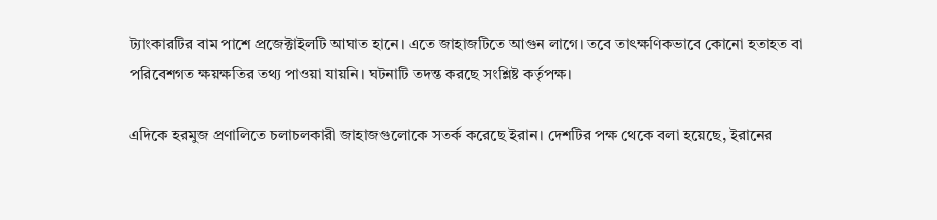ট্যাংকারটির বাম পাশে প্রজেক্টাইলটি আঘাত হানে। এতে জাহাজটিতে আগুন লাগে। তবে তাৎক্ষণিকভাবে কোনো হতাহত বা পরিবেশগত ক্ষয়ক্ষতির তথ্য পাওয়া যায়নি। ঘটনাটি তদন্ত করছে সংশ্লিষ্ট কর্তৃপক্ষ।

এদিকে হরমুজ প্রণালিতে চলাচলকারী জাহাজগুলোকে সতর্ক করেছে ইরান। দেশটির পক্ষ থেকে বলা হয়েছে, ইরানের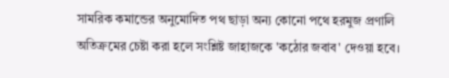সামরিক কমান্ডের অনুমোদিত পথ ছাড়া অন্য কোনো পথে হরমুজ প্রণালি অতিক্রমের চেষ্টা করা হলে সংশ্লিষ্ট জাহাজকে 'কঠোর জবাব' দেওয়া হবে।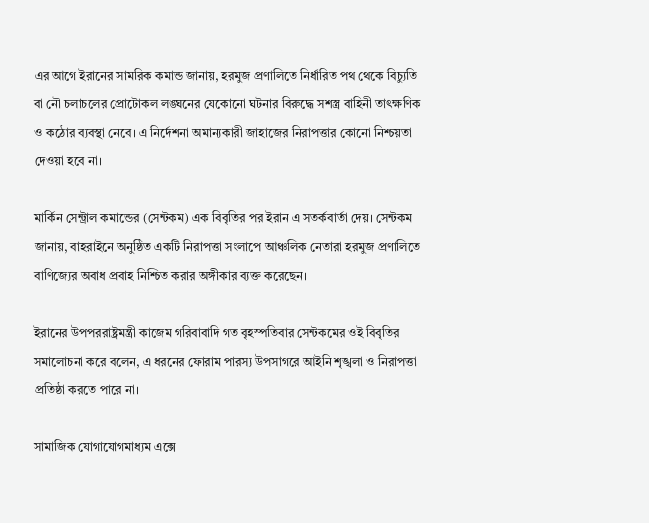এর আগে ইরানের সামরিক কমান্ড জানায়, হরমুজ প্রণালিতে নির্ধারিত পথ থেকে বিচ্যুতি বা নৌ চলাচলের প্রোটোকল লঙ্ঘনের যেকোনো ঘটনার বিরুদ্ধে সশস্ত্র বাহিনী তাৎক্ষণিক ও কঠোর ব্যবস্থা নেবে। এ নির্দেশনা অমান্যকারী জাহাজের নিরাপত্তার কোনো নিশ্চয়তা দেওয়া হবে না।

মার্কিন সেন্ট্রাল কমান্ডের (সেন্টকম) এক বিবৃতির পর ইরান এ সতর্কবার্তা দেয়। সেন্টকম জানায়, বাহরাইনে অনুষ্ঠিত একটি নিরাপত্তা সংলাপে আঞ্চলিক নেতারা হরমুজ প্রণালিতে বাণিজ্যের অবাধ প্রবাহ নিশ্চিত করার অঙ্গীকার ব্যক্ত করেছেন।

ইরানের উপপররাষ্ট্রমন্ত্রী কাজেম গরিবাবাদি গত বৃহস্পতিবার সেন্টকমের ওই বিবৃতির সমালোচনা করে বলেন, এ ধরনের ফোরাম পারস্য উপসাগরে আইনি শৃঙ্খলা ও নিরাপত্তা প্রতিষ্ঠা করতে পারে না।

সামাজিক যোগাযোগমাধ্যম এক্সে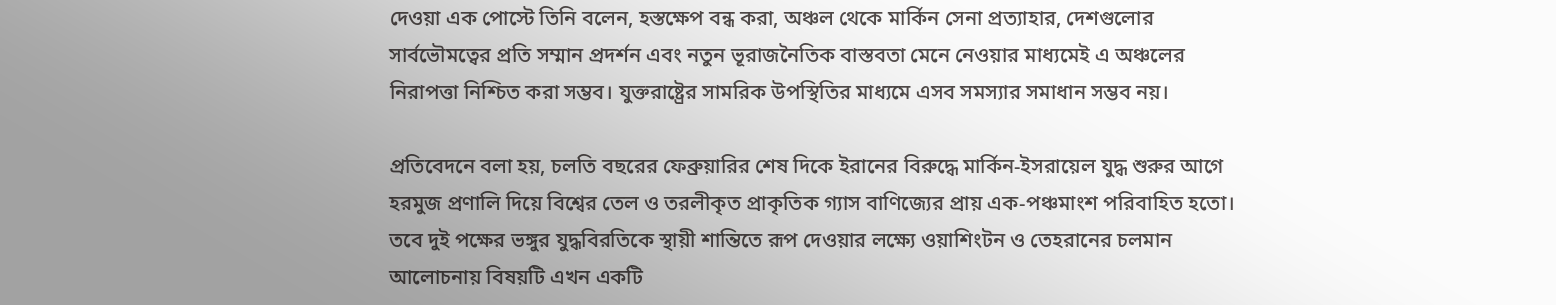দেওয়া এক পোস্টে তিনি বলেন, হস্তক্ষেপ বন্ধ করা, অঞ্চল থেকে মার্কিন সেনা প্রত্যাহার, দেশগুলোর সার্বভৌমত্বের প্রতি সম্মান প্রদর্শন এবং নতুন ভূরাজনৈতিক বাস্তবতা মেনে নেওয়ার মাধ্যমেই এ অঞ্চলের নিরাপত্তা নিশ্চিত করা সম্ভব। যুক্তরাষ্ট্রের সামরিক উপস্থিতির মাধ্যমে এসব সমস্যার সমাধান সম্ভব নয়।

প্রতিবেদনে বলা হয়, চলতি বছরের ফেব্রুয়ারির শেষ দিকে ইরানের বিরুদ্ধে মার্কিন-ইসরায়েল যুদ্ধ শুরুর আগে হরমুজ প্রণালি দিয়ে বিশ্বের তেল ও তরলীকৃত প্রাকৃতিক গ্যাস বাণিজ্যের প্রায় এক-পঞ্চমাংশ পরিবাহিত হতো। তবে দুই পক্ষের ভঙ্গুর যুদ্ধবিরতিকে স্থায়ী শান্তিতে রূপ দেওয়ার লক্ষ্যে ওয়াশিংটন ও তেহরানের চলমান আলোচনায় বিষয়টি এখন একটি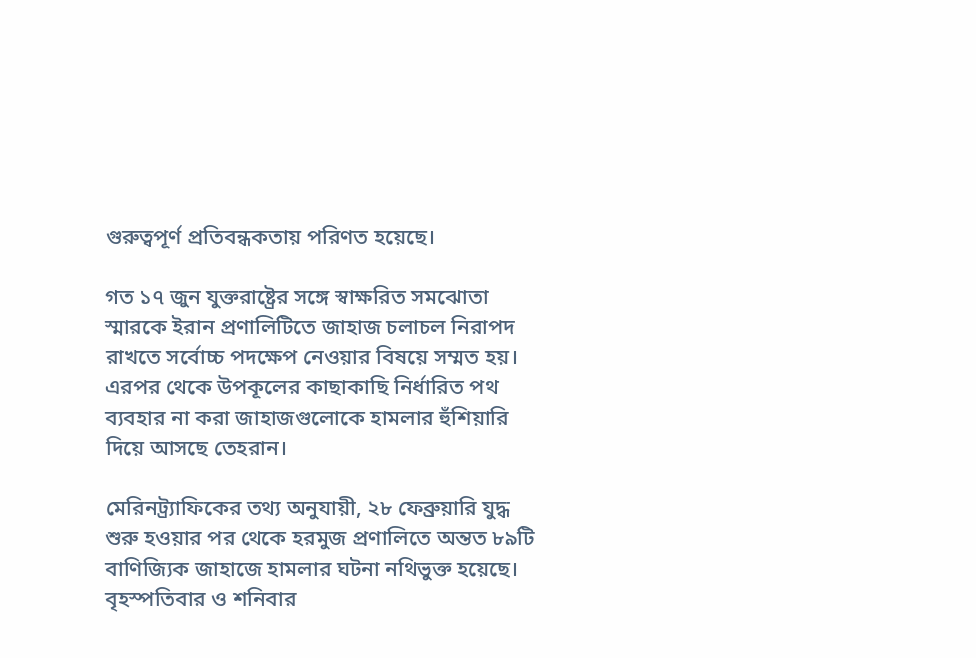গুরুত্বপূর্ণ প্রতিবন্ধকতায় পরিণত হয়েছে।

গত ১৭ জুন যুক্তরাষ্ট্রের সঙ্গে স্বাক্ষরিত সমঝোতা স্মারকে ইরান প্রণালিটিতে জাহাজ চলাচল নিরাপদ রাখতে সর্বোচ্চ পদক্ষেপ নেওয়ার বিষয়ে সম্মত হয়। এরপর থেকে উপকূলের কাছাকাছি নির্ধারিত পথ ব্যবহার না করা জাহাজগুলোকে হামলার হুঁশিয়ারি দিয়ে আসছে তেহরান।

মেরিনট্র্যাফিকের তথ্য অনুযায়ী, ২৮ ফেব্রুয়ারি যুদ্ধ শুরু হওয়ার পর থেকে হরমুজ প্রণালিতে অন্তত ৮৯টি বাণিজ্যিক জাহাজে হামলার ঘটনা নথিভুক্ত হয়েছে। বৃহস্পতিবার ও শনিবার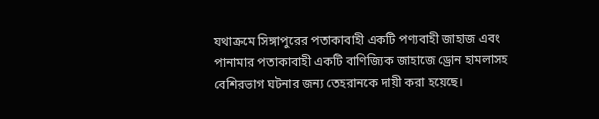যথাক্রমে সিঙ্গাপুরের পতাকাবাহী একটি পণ্যবাহী জাহাজ এবং পানামার পতাকাবাহী একটি বাণিজ্যিক জাহাজে ড্রোন হামলাসহ বেশিরভাগ ঘটনার জন্য তেহরানকে দায়ী করা হয়েছে।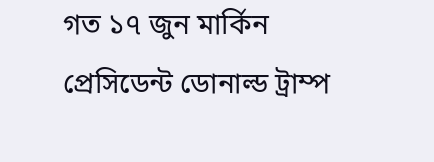গত ১৭ জুন মার্কিন প্রেসিডেন্ট ডোনাল্ড ট্রাম্প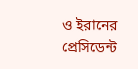ও ইরানের প্রেসিডেন্ট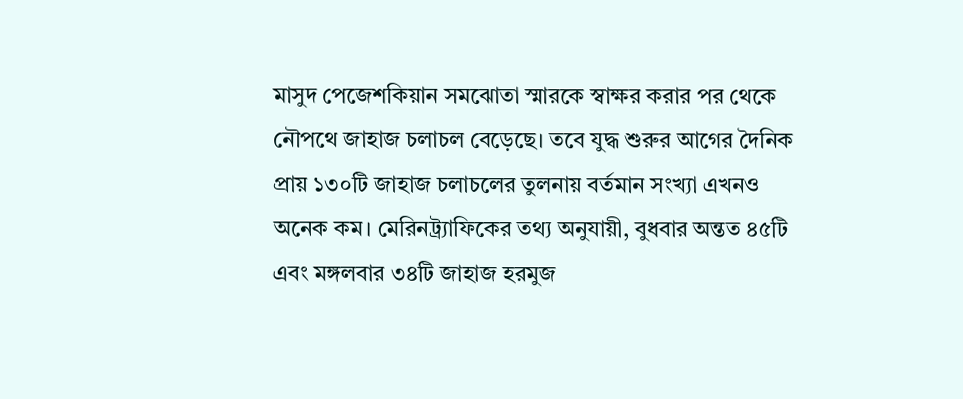মাসুদ পেজেশকিয়ান সমঝোতা স্মারকে স্বাক্ষর করার পর থেকে নৌপথে জাহাজ চলাচল বেড়েছে। তবে যুদ্ধ শুরুর আগের দৈনিক প্রায় ১৩০টি জাহাজ চলাচলের তুলনায় বর্তমান সংখ্যা এখনও অনেক কম। মেরিনট্র্যাফিকের তথ্য অনুযায়ী, বুধবার অন্তত ৪৫টি এবং মঙ্গলবার ৩৪টি জাহাজ হরমুজ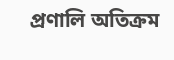প্রণালি অতিক্রম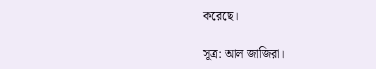করেছে।

সূত্র: আল জাজিরা।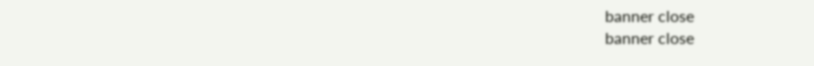banner close
banner close